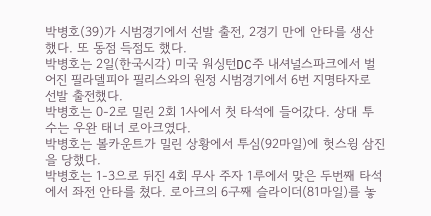박병호(39)가 시범경기에서 선발 출전, 2경기 만에 안타를 생산했다. 또 동점 득점도 했다.
박병호는 2일(한국시각) 미국 워싱턴DC주 내셔널스파크에서 벌어진 필라델피아 필리스와의 원정 시범경기에서 6번 지명타자로 선발 출전했다.
박병호는 0-2로 밀린 2회 1사에서 첫 타석에 들어갔다. 상대 투수는 우완 태너 로아크였다.
박병호는 볼카운트가 밀린 상황에서 투심(92마일)에 헛스윙 삼진을 당했다.
박병호는 1-3으로 뒤진 4회 무사 주자 1루에서 맞은 두번째 타석에서 좌전 안타를 쳤다. 로아크의 6구째 슬라이더(81마일)를 놓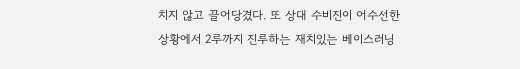치지 않고 끌어당겼다. 또 상대 수비진이 어수선한 상황에서 2루까지 진루하는 재치있는 베이스러닝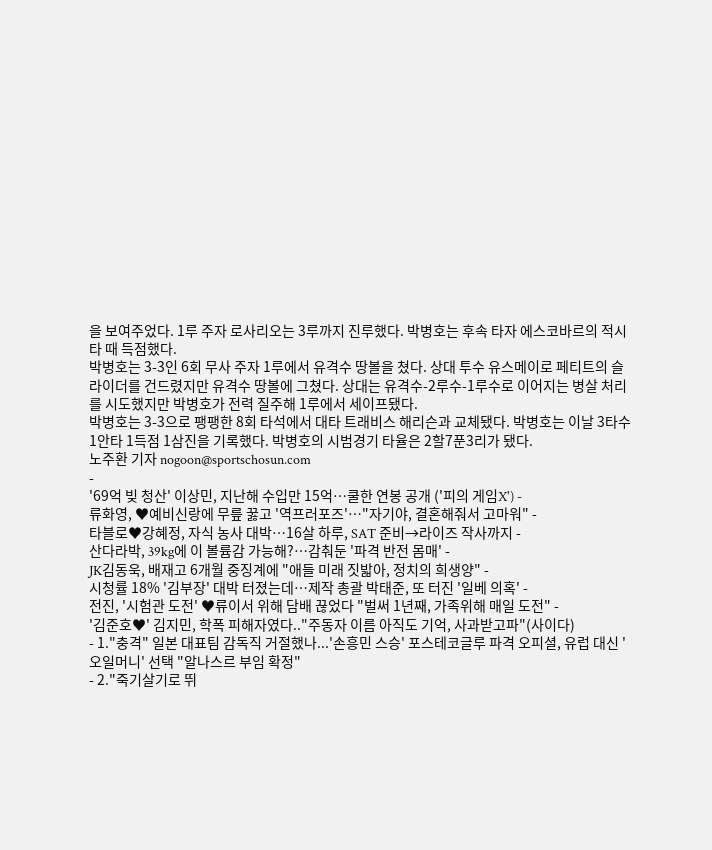을 보여주었다. 1루 주자 로사리오는 3루까지 진루했다. 박병호는 후속 타자 에스코바르의 적시타 때 득점했다.
박병호는 3-3인 6회 무사 주자 1루에서 유격수 땅볼을 쳤다. 상대 투수 유스메이로 페티트의 슬라이더를 건드렸지만 유격수 땅볼에 그쳤다. 상대는 유격수-2루수-1루수로 이어지는 병살 처리를 시도했지만 박병호가 전력 질주해 1루에서 세이프됐다.
박병호는 3-3으로 팽팽한 8회 타석에서 대타 트래비스 해리슨과 교체됐다. 박병호는 이날 3타수 1안타 1득점 1삼진을 기록했다. 박병호의 시범경기 타율은 2할7푼3리가 됐다.
노주환 기자 nogoon@sportschosun.com
-
'69억 빚 청산' 이상민, 지난해 수입만 15억…쿨한 연봉 공개 ('피의 게임X') -
류화영, ♥예비신랑에 무릎 꿇고 '역프러포즈'…"자기야, 결혼해줘서 고마워" -
타블로♥강혜정, 자식 농사 대박…16살 하루, SAT 준비→라이즈 작사까지 -
산다라박, 39kg에 이 볼륨감 가능해?…감춰둔 '파격 반전 몸매' -
JK김동욱, 배재고 6개월 중징계에 "애들 미래 짓밟아, 정치의 희생양" -
시청률 18% '김부장' 대박 터졌는데…제작 총괄 박태준, 또 터진 '일베 의혹' -
전진, '시험관 도전' ♥류이서 위해 담배 끊었다 "벌써 1년째, 가족위해 매일 도전" -
'김준호♥' 김지민, 학폭 피해자였다.."주동자 이름 아직도 기억, 사과받고파"(사이다)
- 1."충격" 일본 대표팀 감독직 거절했나...'손흥민 스승' 포스테코글루 파격 오피셜, 유럽 대신 '오일머니' 선택 "알나스르 부임 확정"
- 2."죽기살기로 뛰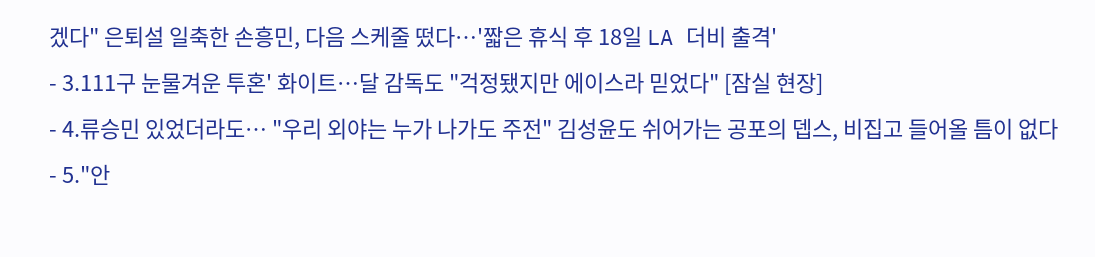겠다" 은퇴설 일축한 손흥민, 다음 스케줄 떴다…'짧은 휴식 후 18일 LA 더비 출격'
- 3.111구 눈물겨운 투혼' 화이트…달 감독도 "걱정됐지만 에이스라 믿었다" [잠실 현장]
- 4.류승민 있었더라도… "우리 외야는 누가 나가도 주전" 김성윤도 쉬어가는 공포의 뎁스, 비집고 들어올 틈이 없다
- 5."안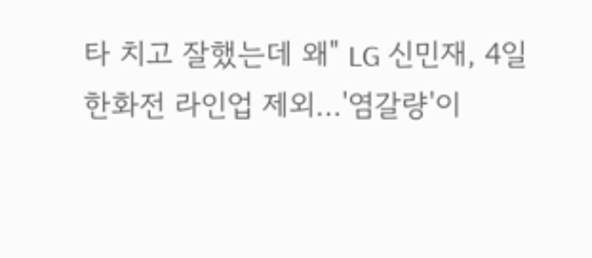타 치고 잘했는데 왜" LG 신민재, 4일 한화전 라인업 제외…'염갈량'이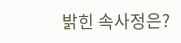밝힌 속사정은?